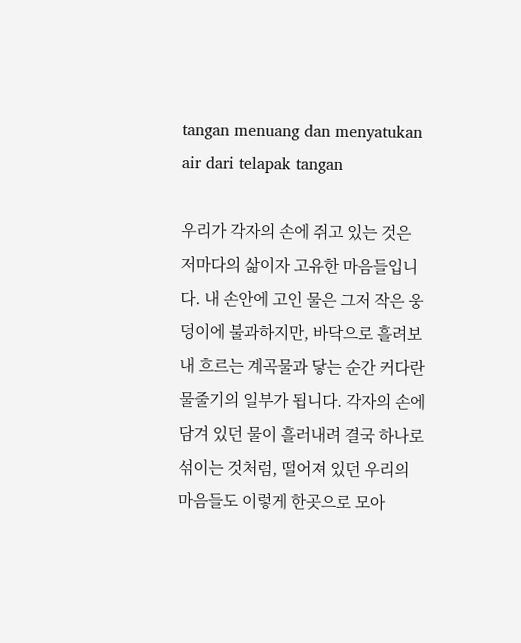tangan menuang dan menyatukan air dari telapak tangan

우리가 각자의 손에 쥐고 있는 것은 저마다의 삶이자 고유한 마음들입니다. 내 손안에 고인 물은 그저 작은 웅덩이에 불과하지만, 바닥으로 흘려보내 흐르는 계곡물과 닿는 순간 커다란 물줄기의 일부가 됩니다. 각자의 손에 담겨 있던 물이 흘러내려 결국 하나로 섞이는 것처럼, 떨어져 있던 우리의 마음들도 이렇게 한곳으로 모아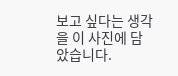보고 싶다는 생각을 이 사진에 담았습니다.